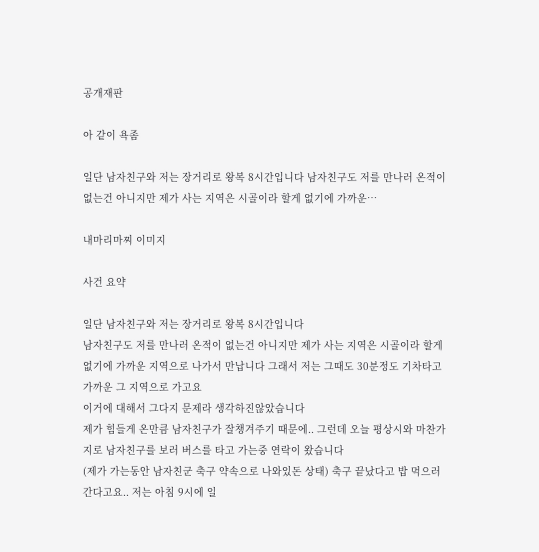공개재판

아 같이 욕좀

일단 남자친구와 저는 장거리로 왕복 8시간입니다 남자친구도 저를 만나러 온적이 없는건 아니지만 제가 사는 지역은 시골이라 할게 없기에 가까운…

내마리마찌 이미지

사건 요약

일단 남자친구와 저는 장거리로 왕복 8시간입니다
남자친구도 저를 만나러 온적이 없는건 아니지만 제가 사는 지역은 시골이라 할게 없기에 가까운 지역으로 나가서 만납니다 그래서 저는 그때도 30분정도 기차타고 가까운 그 지역으로 가고요
이거에 대해서 그다지 문제라 생각하진않았습니다
제가 힘들게 온만큼 남자친구가 잘챙겨주기 때문에.. 그런데 오늘 평상시와 마찬가지로 남자친구를 보러 버스를 타고 가는중 연락이 왔습니다
(제가 가는동안 남자친군 축구 약속으로 나와있돈 상태) 축구 끝났다고 밥 먹으러 간다고요.. 저는 아침 9시에 일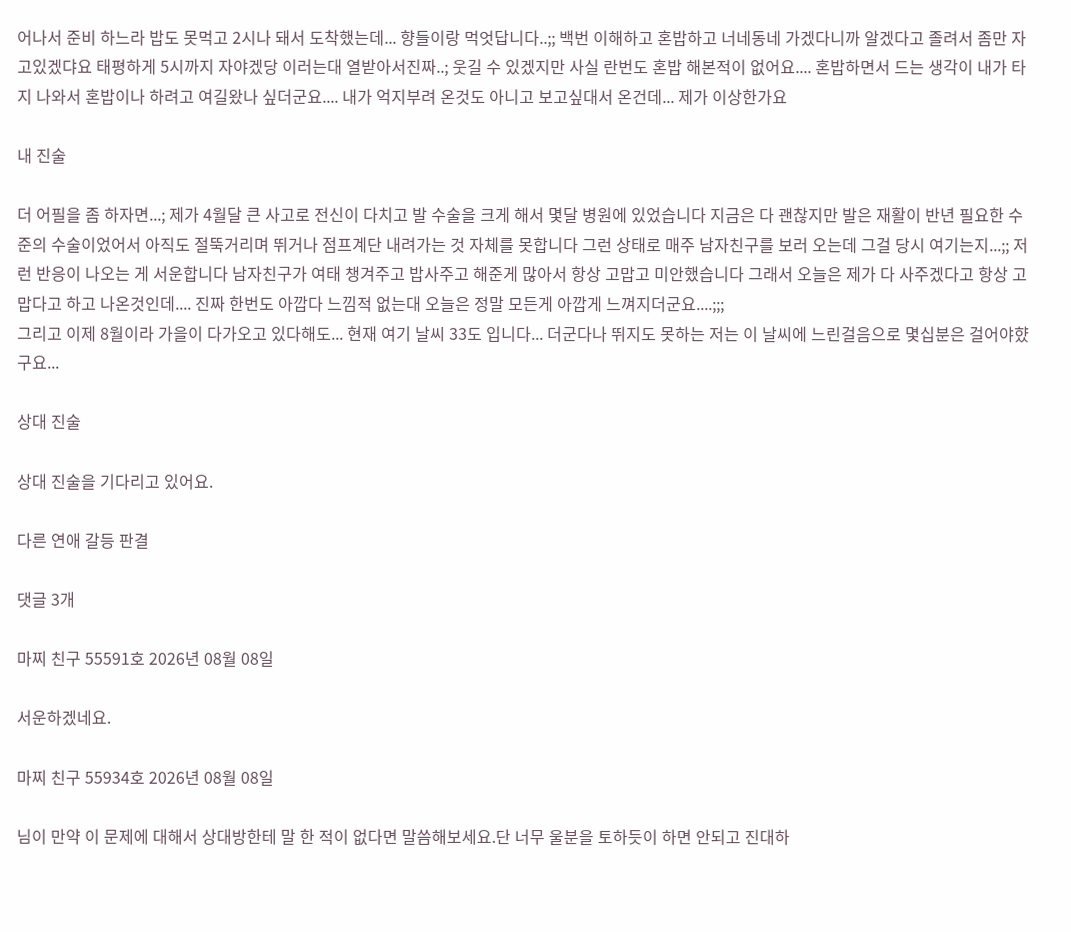어나서 준비 하느라 밥도 못먹고 2시나 돼서 도착했는데... 향들이랑 먹엇답니다..;; 백번 이해하고 혼밥하고 너네동네 가겠다니까 알겠다고 졸려서 좀만 자고있겠댜요 태평하게 5시까지 자야겠당 이러는대 열받아서진짜..; 웃길 수 있겠지만 사실 란번도 혼밥 해본적이 없어요.... 혼밥하면서 드는 생각이 내가 타지 나와서 혼밥이나 하려고 여길왔나 싶더군요.... 내가 억지부려 온것도 아니고 보고싶대서 온건데... 제가 이상한가요

내 진술

더 어필을 좀 하자면...; 제가 4월달 큰 사고로 전신이 다치고 발 수술을 크게 해서 몇달 병원에 있었습니다 지금은 다 괜찮지만 발은 재활이 반년 필요한 수준의 수술이었어서 아직도 절뚝거리며 뛰거나 점프계단 내려가는 것 자체를 못합니다 그런 상태로 매주 남자친구를 보러 오는데 그걸 당시 여기는지...;; 저런 반응이 나오는 게 서운합니다 남자친구가 여태 챙겨주고 밥사주고 해준게 많아서 항상 고맙고 미안했습니다 그래서 오늘은 제가 다 사주겠다고 항상 고맙다고 하고 나온것인데.... 진짜 한번도 아깝다 느낌적 없는대 오늘은 정말 모든게 아깝게 느껴지더군요....;;;
그리고 이제 8월이라 가을이 다가오고 있다해도... 현재 여기 날씨 33도 입니다... 더군다나 뛰지도 못하는 저는 이 날씨에 느린걸음으로 몇십분은 걸어야햤구요...

상대 진술

상대 진술을 기다리고 있어요.

다른 연애 갈등 판결

댓글 3개

마찌 친구 55591호 2026년 08월 08일

서운하겠네요.

마찌 친구 55934호 2026년 08월 08일

님이 만약 이 문제에 대해서 상대방한테 말 한 적이 없다면 말씀해보세요.단 너무 울분을 토하듯이 하면 안되고 진대하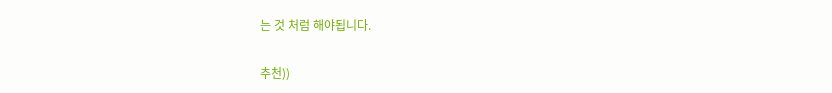는 것 처럼 해야됩니다.

추천))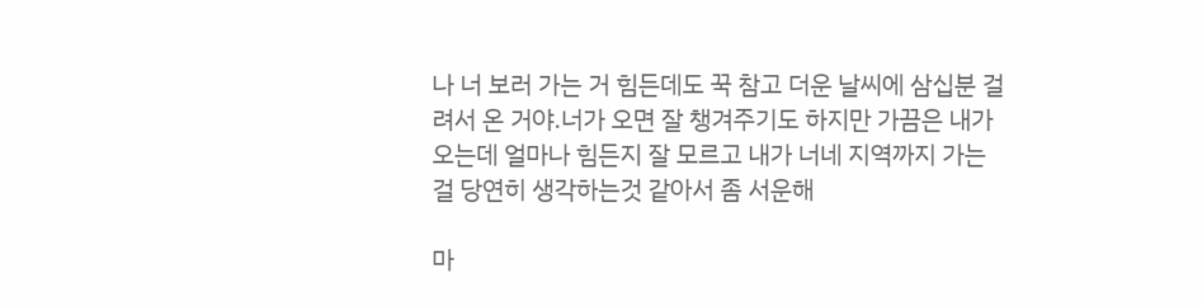나 너 보러 가는 거 힘든데도 꾹 참고 더운 날씨에 삼십분 걸려서 온 거야.너가 오면 잘 챙겨주기도 하지만 가끔은 내가 오는데 얼마나 힘든지 잘 모르고 내가 너네 지역까지 가는 걸 당연히 생각하는것 같아서 좀 서운해

마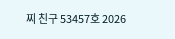찌 친구 53457호 2026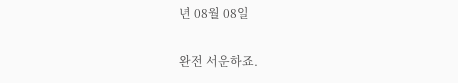년 08월 08일

완전 서운하죠.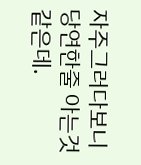자주그러다보니 당연한줄 아는것 같은데.